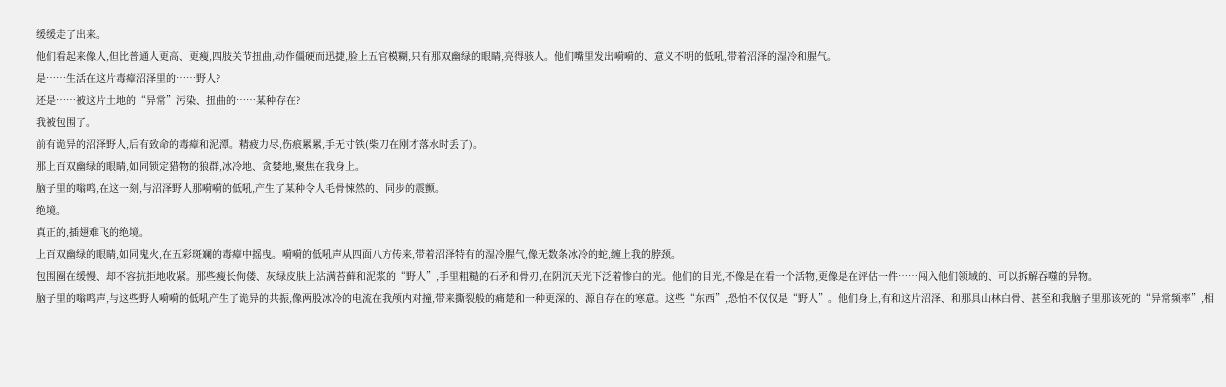缓缓走了出来。
他们看起来像人,但比普通人更高、更瘦,四肢关节扭曲,动作僵硬而迅捷,脸上五官模糊,只有那双幽绿的眼睛,亮得骇人。他们嘴里发出嗬嗬的、意义不明的低吼,带着沼泽的湿冷和腥气。
是……生活在这片毒瘴沼泽里的……野人?
还是……被这片土地的“异常”污染、扭曲的……某种存在?
我被包围了。
前有诡异的沼泽野人,后有致命的毒瘴和泥潭。精疲力尽,伤痕累累,手无寸铁(柴刀在刚才落水时丢了)。
那上百双幽绿的眼睛,如同锁定猎物的狼群,冰冷地、贪婪地,聚焦在我身上。
脑子里的嗡鸣,在这一刻,与沼泽野人那嗬嗬的低吼,产生了某种令人毛骨悚然的、同步的震颤。
绝境。
真正的,插翅难飞的绝境。
上百双幽绿的眼睛,如同鬼火,在五彩斑斓的毒瘴中摇曳。嗬嗬的低吼声从四面八方传来,带着沼泽特有的湿冷腥气,像无数条冰冷的蛇,缠上我的脖颈。
包围圈在缓慢、却不容抗拒地收紧。那些瘦长佝偻、灰绿皮肤上沾满苔藓和泥浆的“野人”,手里粗糙的石矛和骨刃,在阴沉天光下泛着惨白的光。他们的目光,不像是在看一个活物,更像是在评估一件……闯入他们领域的、可以拆解吞噬的异物。
脑子里的嗡鸣声,与这些野人嗬嗬的低吼产生了诡异的共振,像两股冰冷的电流在我颅内对撞,带来撕裂般的痛楚和一种更深的、源自存在的寒意。这些“东西”,恐怕不仅仅是“野人”。他们身上,有和这片沼泽、和那具山林白骨、甚至和我脑子里那该死的“异常频率”,相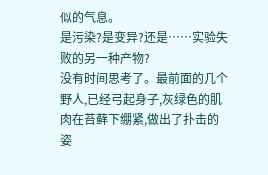似的气息。
是污染?是变异?还是……实验失败的另一种产物?
没有时间思考了。最前面的几个野人,已经弓起身子,灰绿色的肌肉在苔藓下绷紧,做出了扑击的姿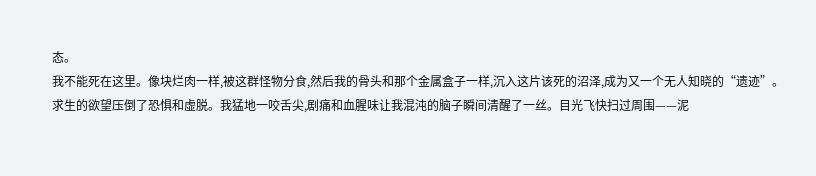态。
我不能死在这里。像块烂肉一样,被这群怪物分食,然后我的骨头和那个金属盒子一样,沉入这片该死的沼泽,成为又一个无人知晓的“遗迹”。
求生的欲望压倒了恐惧和虚脱。我猛地一咬舌尖,剧痛和血腥味让我混沌的脑子瞬间清醒了一丝。目光飞快扫过周围——泥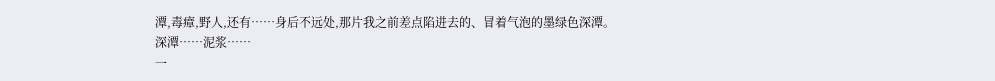潭,毒瘴,野人,还有……身后不远处,那片我之前差点陷进去的、冒着气泡的墨绿色深潭。
深潭……泥浆……
一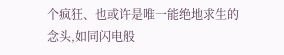个疯狂、也或许是唯一能绝地求生的念头,如同闪电般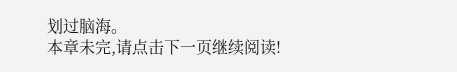划过脑海。
本章未完,请点击下一页继续阅读!